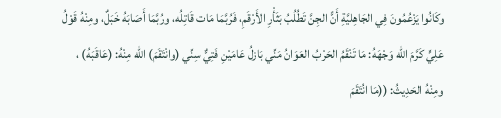وكَانُوا يَزْعُمُونَ فِي الجَاهِليَّةِ أَنًّ الجِنَّ تَطُلُبُ بَثَأْرِ الأَرْقَمِ، فَرُبَّمَا مَات قَاتِلُه، ورُبَّمَا أَصَابَهُ خَبَلٌ، ومِنْهُ قَوْلُ عَلِيٍّ كَرَّمَ الله وَجْهَهُ: مَا تَنْقَمُ الحَرْبُ العَوَانُ مَنِّي بَازلُ عَامَيْنِ فَتِيٌّ سِنِّي (وانْتَقَمَ) الله مِنْهُ: (عَاقَبَهُ) ، ومِنْهُ الحَدِيثُ: ((مَا انُتَقَمَ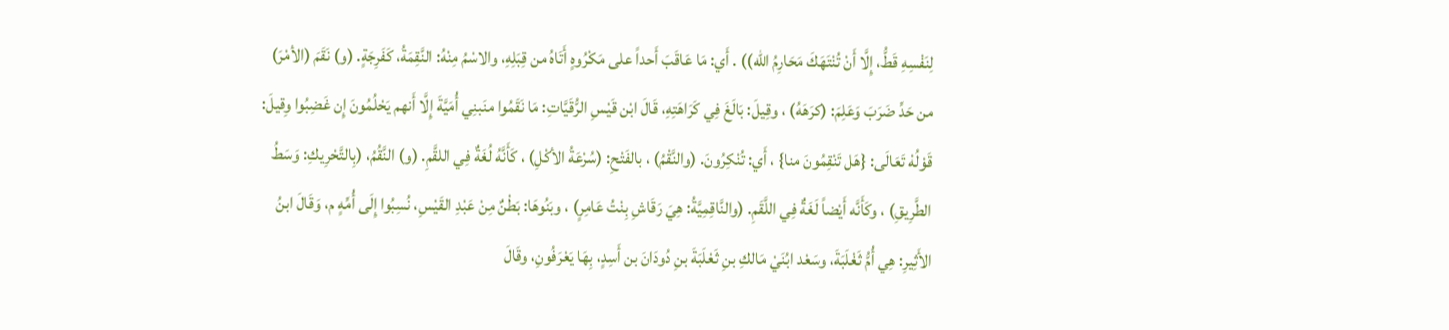لِنَفْسِهِ قَطُّ، إِلَّا أَنْ تُنْتَهَكَ مَحَارِمُ الله)) . أَي: مَا عَاقَبَ أَحداً على مَكْرُوهٍ أَتَاهُ من قِبَلِهِ، والاسْمُ مِنْهُ: النَّقِمَةُ، كَفَرِجَةٍ. (و) نَقَمَ (الأمْرَ) من حَدِّ ضَرَبَ وَعَلِمَ: (كرَهَهُ) ، وقِيلَ: بَالَغَ فِي كَرَاهَتِهِ، قَالَ ابْن قَيْسِ الرُّقَيَّاتِ: مَا نَقَمُوا منَبنِي أُمَيَّةَ إِلَّا أَنهم يَحْلُمُونَ إِن غَضِبُوا وِقيلَ: قَوْلُهْ تَعَالَى: {هَل تَنْقِمُونَ منا} ، أَي: تُنْكِرُونَ. (والنَّقْمُ) ، بالفَتْحِ: (سُرْعَةُ الأكْلِ) ، كَأَنَّهُ لُغَةٌ فِي اللقَّمِ. (و) النَّقُمُ، (بِالتَّحْرِيكِ: وَسَطُ الطَّرِيقِ) ، وكَأَنَّه أَيْضاً لَغَةٌ فِي اللَّقَمِ. (والنَّاقِمِيَّةُ: هِيَ رَقَاشِ بِنْتُ عَامِرٍ) ، وبَنُوهَا: بَطْنٌ مِنْ عَبْدِ القَيْسِ، نُسِبُوا إِلَى أُمِّهٍ م، وَقَالَ ابنُ الأَثِيرِ: هِي أُمُّ ثَغْلَبَةَ، وسَعْد ابُنَيْ مَالكِ بنِ ثَعْلَبَةَ بنِ دُودَانَ بن أَسِدٍ، بِهَا يَعْرَفُونِ، وقَالَ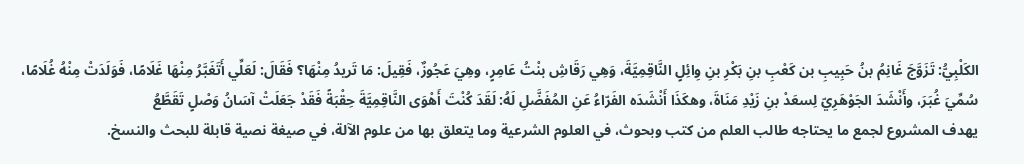الكَلْبِيُّ: تَزَوَّجَ غَانِمُ بنُ حَبِيبِ بن كَعْبِ بنِ بَكْرِ بنِ وِائِلٍ النَّاقِمِيَّةَ، وَهِي رَقَاشِ بنْتُ عَامِرٍ، وهِيَ عَجُوزٌ، فَقِيلَ: مَا تَريدُ مِنْهَا؟ فَقَالَ: لَعَلِّي أَتَغَبَّرُ مِنْهَا غَلَامًا، فَوَلَدَتْ مِنْهُ غُلَامًا، سُمِّيَ غُبَرَ، وأَنْشَدَ الجَوْهَرِيّ لِسعَدْ بنِ زَيْدِ مَنَاةَ، وهكَذَا أَنْشَدَه الفَرّاءُ عَنِ المُفَضَّلِ لَهُ: لَقَدَ كُنْتَ أَهْوَى النَّاقِمِيَّةَ حِقْبَةً فَقَدْ جَعَلَتْ آسَانُ وَصْلٍ تَقَطَّعُ
يهدف المشروع لجمع ما يحتاجه طالب العلم من كتب وبحوث، في العلوم الشرعية وما يتعلق بها من علوم الآلة، في صيغة نصية قابلة للبحث والنسخ.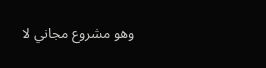وهو مشروع مجاني لا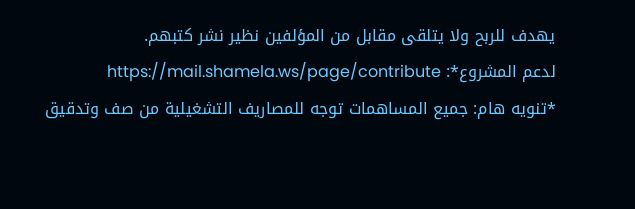يهدف للربح ولا يتلقى مقابل من المؤلفين نظير نشر كتبهم.
لدعم المشروع*: https://mail.shamela.ws/page/contribute
*تنويه هام: جميع المساهمات توجه للمصاريف التشغيلية من صف وتدقيق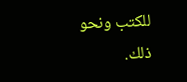للكتب ونحو ذلك.